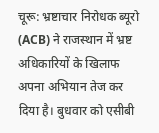चूरू: भ्रष्टाचार निरोधक ब्यूरो (ACB) ने राजस्थान में भ्रष्ट अधिकारियों के खिलाफ अपना अभियान तेज कर दिया है। बुधवार को एसीबी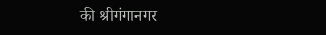की श्रीगंगानगर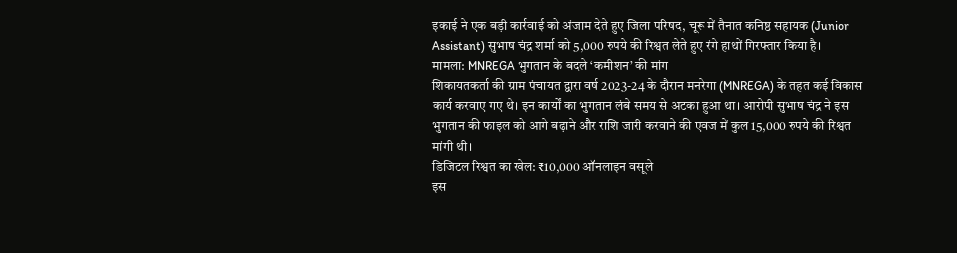इकाई ने एक बड़ी कार्रवाई को अंजाम देते हुए जिला परिषद, चूरू में तैनात कनिष्ठ सहायक (Junior Assistant) सुभाष चंद्र शर्मा को 5,000 रुपये की रिश्वत लेते हुए रंगे हाथों गिरफ्तार किया है।
मामला: MNREGA भुगतान के बदले ‘कमीशन’ की मांग
शिकायतकर्ता की ग्राम पंचायत द्वारा वर्ष 2023-24 के दौरान मनरेगा (MNREGA) के तहत कई विकास कार्य करवाए गए थे। इन कार्यों का भुगतान लंबे समय से अटका हुआ था। आरोपी सुभाष चंद्र ने इस भुगतान की फाइल को आगे बढ़ाने और राशि जारी करवाने की एवज में कुल 15,000 रुपये की रिश्वत मांगी थी।
डिजिटल रिश्वत का खेल: ₹10,000 ऑनलाइन वसूले
इस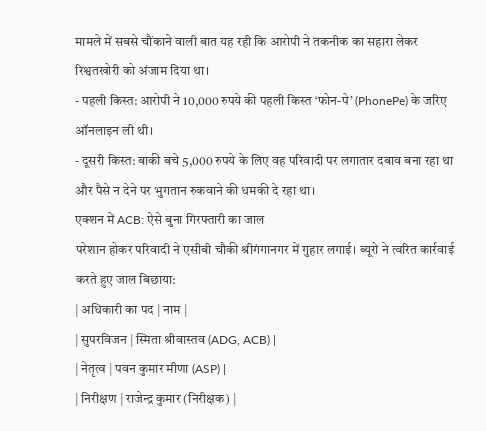मामले में सबसे चौंकाने वाली बात यह रही कि आरोपी ने तकनीक का सहारा लेकर रिश्वतखोरी को अंजाम दिया था।
- पहली किस्त: आरोपी ने 10,000 रुपये की पहली किस्त ‘फोन-पे’ (PhonePe) के जरिए ऑनलाइन ली थी।
- दूसरी किस्त: बाकी बचे 5,000 रुपये के लिए वह परिवादी पर लगातार दबाव बना रहा था और पैसे न देने पर भुगतान रुकवाने की धमकी दे रहा था।
एक्शन में ACB: ऐसे बुना गिरफ्तारी का जाल
परेशान होकर परिवादी ने एसीबी चौकी श्रीगंगानगर में गुहार लगाई। ब्यूरो ने त्वरित कार्रवाई करते हुए जाल बिछाया:
| अधिकारी का पद | नाम |
| सुपरविजन | स्मिता श्रीवास्तव (ADG, ACB) |
| नेतृत्व | पवन कुमार मीणा (ASP) |
| निरीक्षण | राजेन्द्र कुमार (निरीक्षक) |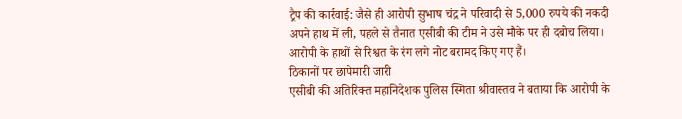ट्रैप की कार्रवाई: जैसे ही आरोपी सुभाष चंद्र ने परिवादी से 5,000 रुपये की नकदी अपने हाथ में ली, पहले से तैनात एसीबी की टीम ने उसे मौके पर ही दबोच लिया। आरोपी के हाथों से रिश्वत के रंग लगे नोट बरामद किए गए हैं।
ठिकानों पर छापेमारी जारी
एसीबी की अतिरिक्त महानिदेशक पुलिस स्मिता श्रीवास्तव ने बताया कि आरोपी के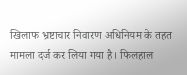खिलाफ भ्रष्टाचार निवारण अधिनियम के तहत मामला दर्ज कर लिया गया है। फिलहाल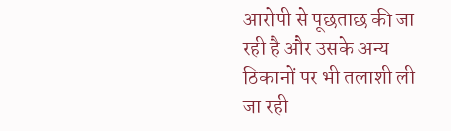आरोपी से पूछताछ की जा रही है और उसके अन्य ठिकानों पर भी तलाशी ली जा रही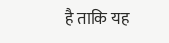है ताकि यह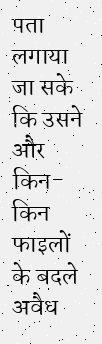पता लगाया जा सके कि उसने और किन-किन फाइलों के बदले अवैध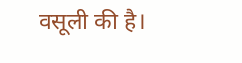वसूली की है।